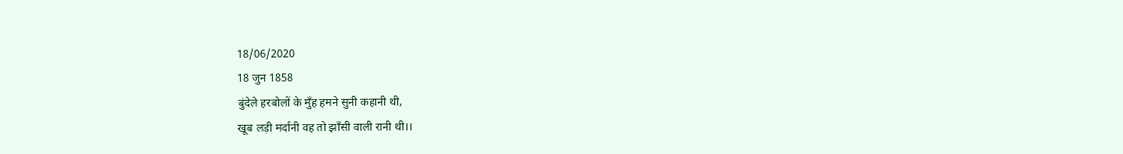18/06/2020
18 जुन 1858
बुंदेले हरबोलों के मुँह हमने सुनी कहानी थी,
खूब लड़ी मर्दानी वह तो झाँसी वाली रानी थी।।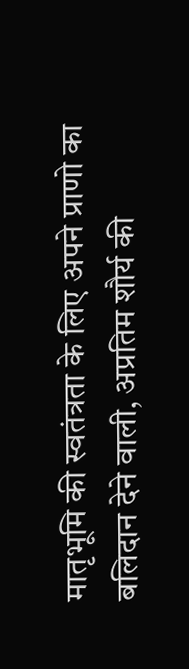मातृभूमि की स्वतंत्रता के लिए अपने प्राणो का बलिदान देने वाली, अप्रतिम शौर्य की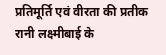प्रतिमूर्ति एवं वीरता की प्रतीक रानी लक्ष्मीबाई के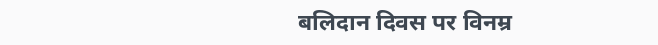बलिदान दिवस पर विनम्र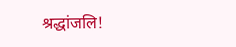श्रद्धांजलि!